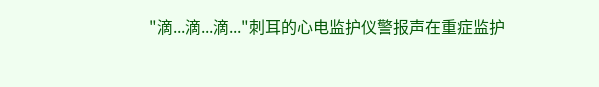"滴...滴...滴..."刺耳的心电监护仪警报声在重症监护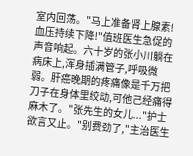室内回荡。"马上准备肾上腺素!血压持续下降!"值班医生急促的声音响起。六十岁的张小川躺在病床上,浑身插满管子,呼吸微弱。肝癌晚期的疼痛像是千万把刀子在身体里绞动,可他己经痛得麻木了。"张先生的女儿..."护士欲言又止。"别费劲了,"主治医生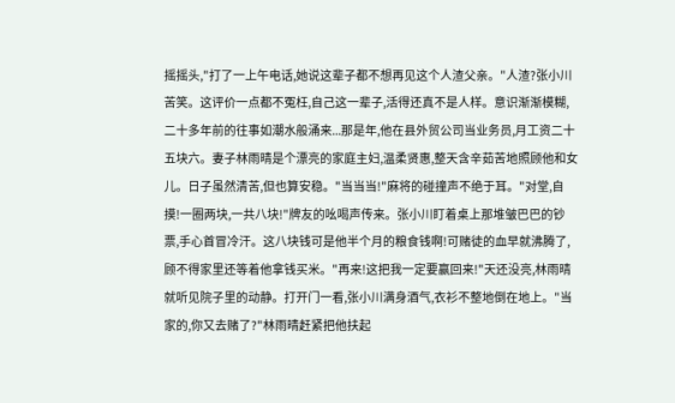摇摇头,"打了一上午电话,她说这辈子都不想再见这个人渣父亲。"人渣?张小川苦笑。这评价一点都不冤枉,自己这一辈子,活得还真不是人样。意识渐渐模糊,二十多年前的往事如潮水般涌来...那是年,他在县外贸公司当业务员,月工资二十五块六。妻子林雨晴是个漂亮的家庭主妇,温柔贤惠,整天含辛茹苦地照顾他和女儿。日子虽然清苦,但也算安稳。"当当当!"麻将的碰撞声不绝于耳。"对堂,自摸!一圈两块,一共八块!"牌友的吆喝声传来。张小川盯着桌上那堆皱巴巴的钞票,手心首冒冷汗。这八块钱可是他半个月的粮食钱啊!可赌徒的血早就沸腾了,顾不得家里还等着他拿钱买米。"再来!这把我一定要赢回来!"天还没亮,林雨晴就听见院子里的动静。打开门一看,张小川满身酒气,衣衫不整地倒在地上。"当家的,你又去赌了?"林雨晴赶紧把他扶起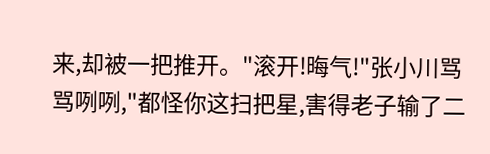来,却被一把推开。"滚开!晦气!"张小川骂骂咧咧,"都怪你这扫把星,害得老子输了二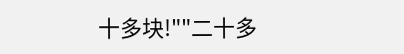十多块!""二十多